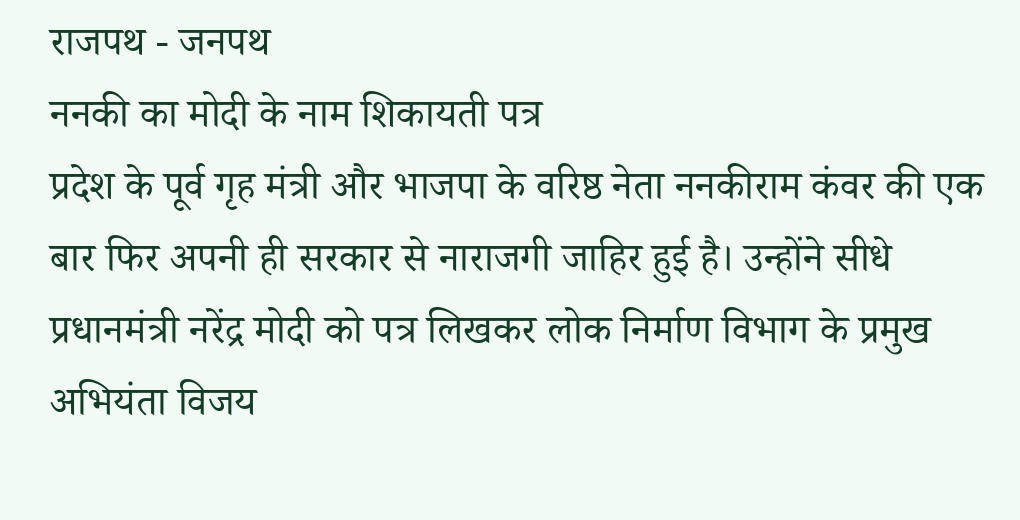राजपथ - जनपथ
ननकी का मोदी के नाम शिकायती पत्र
प्रदेश के पूर्व गृह मंत्री और भाजपा के वरिष्ठ नेता ननकीराम कंवर की एक बार फिर अपनी ही सरकार से नाराजगी जाहिर हुई है। उन्होंने सीधे प्रधानमंत्री नरेंद्र मोदी को पत्र लिखकर लोक निर्माण विभाग के प्रमुख अभियंता विजय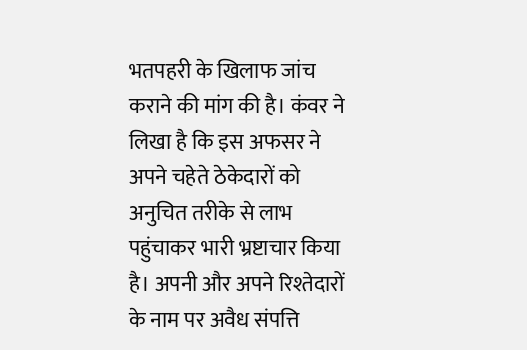भतपहरी के खिलाफ जांच कराने की मांग की है। कंवर ने लिखा है कि इस अफसर ने अपने चहेते ठेकेदारों को अनुचित तरीके से लाभ पहुंचाकर भारी भ्रष्टाचार किया है। अपनी और अपने रिश्तेदारों के नाम पर अवैध संपत्ति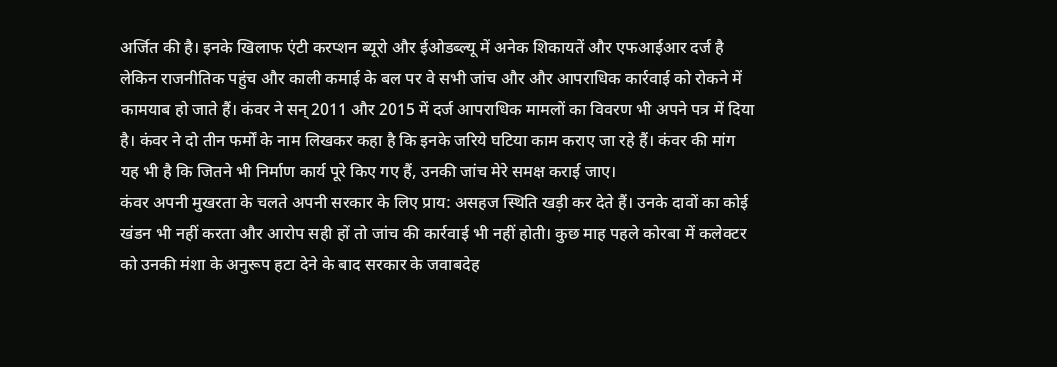अर्जित की है। इनके खिलाफ एंटी करप्शन ब्यूरो और ईओडब्ल्यू में अनेक शिकायतें और एफआईआर दर्ज है लेकिन राजनीतिक पहुंच और काली कमाई के बल पर वे सभी जांच और और आपराधिक कार्रवाई को रोकने में कामयाब हो जाते हैं। कंवर ने सन् 2011 और 2015 में दर्ज आपराधिक मामलों का विवरण भी अपने पत्र में दिया है। कंवर ने दो तीन फर्मों के नाम लिखकर कहा है कि इनके जरिये घटिया काम कराए जा रहे हैं। कंवर की मांग यह भी है कि जितने भी निर्माण कार्य पूरे किए गए हैं, उनकी जांच मेरे समक्ष कराई जाए।
कंवर अपनी मुखरता के चलते अपनी सरकार के लिए प्राय: असहज स्थिति खड़ी कर देते हैं। उनके दावों का कोई खंडन भी नहीं करता और आरोप सही हों तो जांच की कार्रवाई भी नहीं होती। कुछ माह पहले कोरबा में कलेक्टर को उनकी मंशा के अनुरूप हटा देने के बाद सरकार के जवाबदेह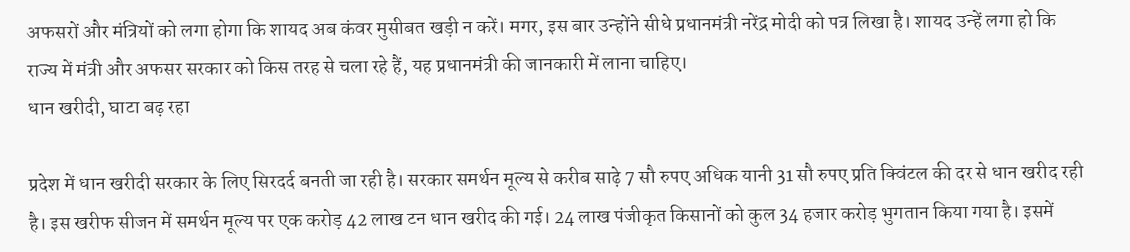अफसरों और मंत्रियों को लगा होगा कि शायद अब कंवर मुसीबत खड़ी न करें। मगर, इस बार उन्होंने सीधे प्रधानमंत्री नरेंद्र मोदी को पत्र लिखा है। शायद उन्हें लगा हो कि राज्य में मंत्री और अफसर सरकार को किस तरह से चला रहे हैं, यह प्रधानमंत्री की जानकारी में लाना चाहिए।
धान खरीदी, घाटा बढ़ रहा

प्रदेश में धान खरीदी सरकार के लिए सिरदर्द बनती जा रही है। सरकार समर्थन मूल्य से करीब साढ़े 7 सौ रुपए अधिक यानी 31 सौ रुपए प्रति क्विंटल की दर से धान खरीद रही है। इस खरीफ सीजन में समर्थन मूल्य पर एक करोड़ 42 लाख टन धान खरीद की गई। 24 लाख पंजीकृत किसानों को कुल 34 हजार करोड़ भुगतान किया गया है। इसमें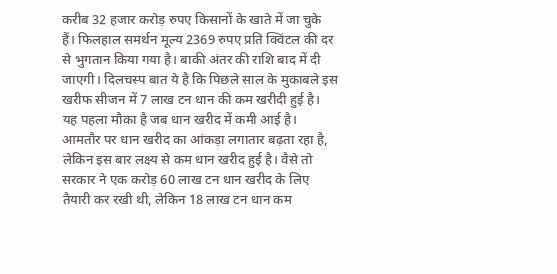करीब 32 हजार करोड़ रुपए किसानों के खाते में जा चुके हैं। फिलहाल समर्थन मूल्य 2369 रुपए प्रति क्विंटल की दर से भुगतान किया गया है। बाकी अंतर की राशि बाद में दी जाएगी। दिलचस्प बात ये है कि पिछले साल के मुकाबले इस खरीफ सीजन में 7 लाख टन धान की कम खरीदी हुई है।
यह पहला मौका है जब धान खरीद में कमी आई है। आमतौर पर धान खरीद का आंकड़ा लगातार बढ़ता रहा है, लेकिन इस बार लक्ष्य से कम धान खरीद हुई है। वैसे तो सरकार ने एक करोड़ 60 लाख टन धान खरीद के लिए तैयारी कर रखी थी, लेकिन 18 लाख टन धान कम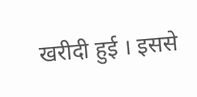खरीदी हुई । इससे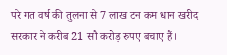परे गत वर्ष की तुलना से 7 लाख टन कम धान खरीद सरकार ने करीब 21 सौ करोड़ रुपए बचाए हैं।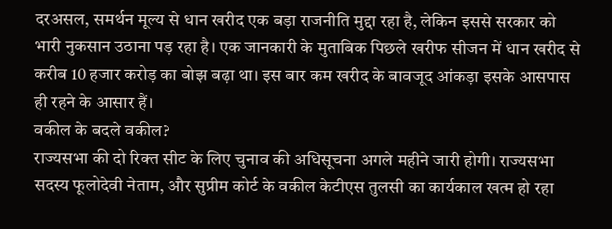दरअसल, समर्थन मूल्य से धान खरीद एक बड़ा राजनीति मुद्दा रहा है, लेकिन इससे सरकार को भारी नुकसान उठाना पड़ रहा है। एक जानकारी के मुताबिक पिछले खरीफ सीजन में धान खरीद से करीब 10 हजार करोड़ का बोझ बढ़ा था। इस बार कम खरीद के बावजूद आंकड़ा इसके आसपास ही रहने के आसार हैं।
वकील के बदले वकील?
राज्यसभा की दो रिक्त सीट के लिए चुनाव की अधिसूचना अगले महीने जारी होगी। राज्यसभा सदस्य फूलोदेवी नेताम, और सुप्रीम कोर्ट के वकील केटीएस तुलसी का कार्यकाल खत्म हो रहा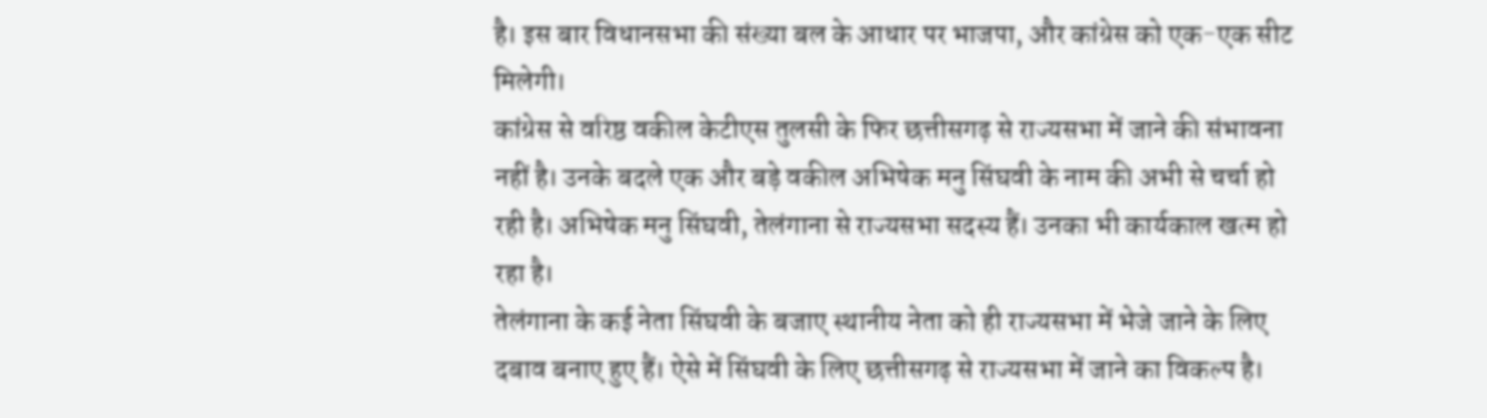है। इस बार विधानसभा की संख्या बल के आधार पर भाजपा, और कांग्रेस को एक-एक सीट मिलेगी।
कांग्रेस से वरिष्ठ वकील केटीएस तुलसी के फिर छत्तीसगढ़ से राज्यसभा में जाने की संभावना नहीं है। उनके बदले एक और बड़े वकील अभिषेक मनु सिंघवी के नाम की अभी से चर्चा हो रही है। अभिषेक मनु सिंघवी, तेलंगाना से राज्यसभा सदस्य हैं। उनका भी कार्यकाल खत्म हो रहा है।
तेलंगाना के कई नेता सिंघवी के बजाए स्थानीय नेता को ही राज्यसभा में भेजे जाने के लिए दबाव बनाए हुए हैं। ऐसे में सिंघवी के लिए छत्तीसगढ़ से राज्यसभा में जाने का विकल्प है।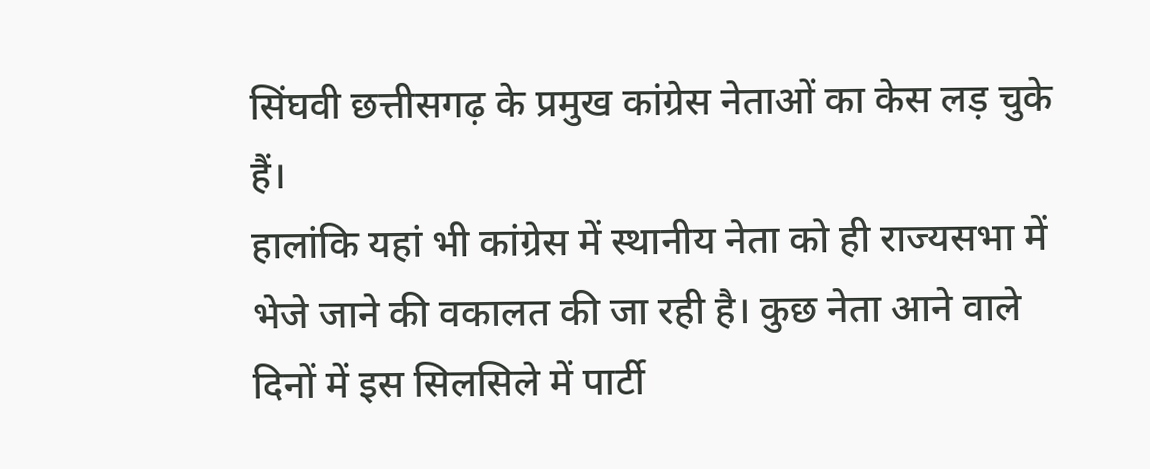सिंघवी छत्तीसगढ़ के प्रमुख कांग्रेस नेताओं का केस लड़ चुके हैं।
हालांकि यहां भी कांग्रेस में स्थानीय नेता को ही राज्यसभा में भेजे जाने की वकालत की जा रही है। कुछ नेता आने वाले दिनों में इस सिलसिले में पार्टी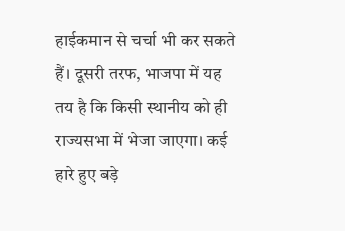हाईकमान से चर्चा भी कर सकते हैं। दूसरी तरफ, भाजपा में यह तय है कि किसी स्थानीय को ही राज्यसभा में भेजा जाएगा। कई हारे हुए बड़े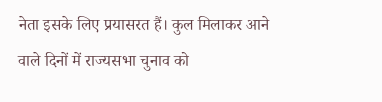नेता इसके लिए प्रयासरत हैं। कुल मिलाकर आने वाले दिनों में राज्यसभा चुनाव को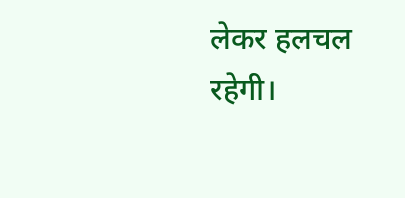लेकर हलचल रहेगी।